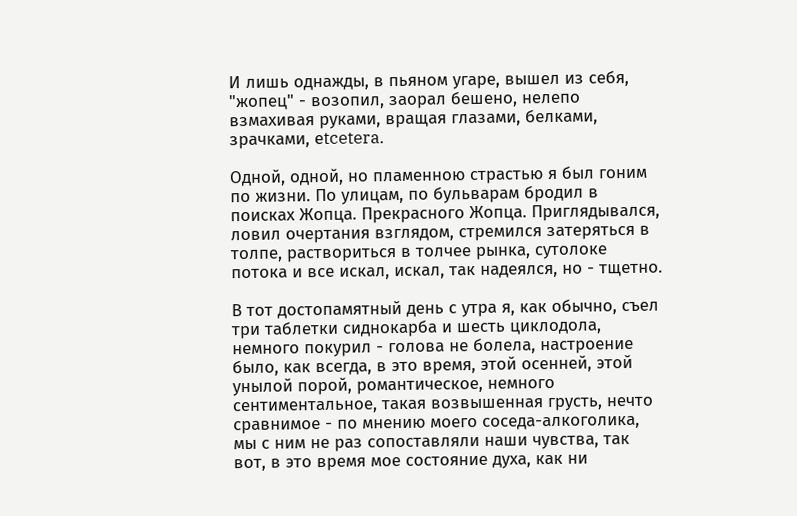И лишь однажды, в пьяном угаре, вышел из себя, "жопец" - возопил, заорал бешено, нелепо взмахивая руками, вращая глазами, белками, зрачками, еtcetera.

Одной, одной, но пламенною страстью я был гоним по жизни. По улицам, по бульварам бродил в поисках Жопца. Прекрасного Жопца. Приглядывался, ловил очертания взглядом, стремился затеряться в толпе, раствориться в толчее рынка, сутолоке потока и все искал, искал, так надеялся, но - тщетно.

В тот достопамятный день с утра я, как обычно, съел три таблетки сиднокарба и шесть циклодола, немного покурил - голова не болела, настроение было, как всегда, в это время, этой осенней, этой унылой порой, романтическое, немного сентиментальное, такая возвышенная грусть, нечто сравнимое - по мнению моего соседа-алкоголика, мы с ним не раз сопоставляли наши чувства, так вот, в это время мое состояние духа, как ни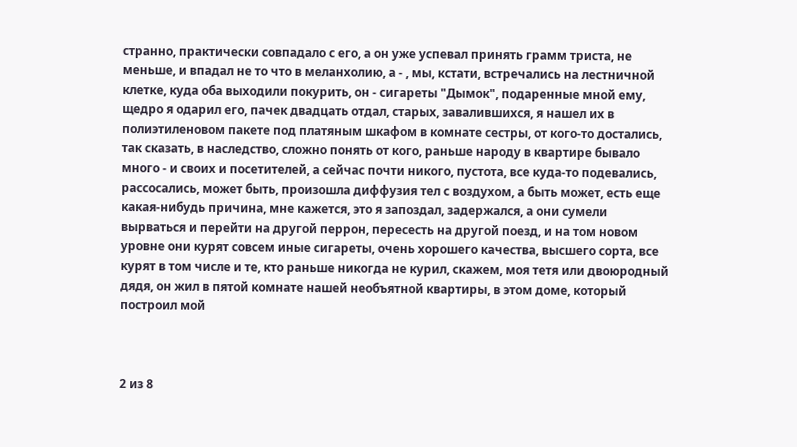странно, практически совпадало с его, а он уже успевал принять грамм триста, не меньше, и впадал не то что в меланхолию, а - , мы, кстати, встречались на лестничной клетке, куда оба выходили покурить, он - сигареты "Дымок", подаренные мной ему, щедро я одарил его, пачек двадцать отдал, старых, завалившихся, я нашел их в полиэтиленовом пакете под платяным шкафом в комнате сестры, от кого-то достались, так сказать, в наследство, сложно понять от кого, раньше народу в квартире бывало много - и своих и посетителей, а сейчас почти никого, пустота, все куда-то подевались, рассосались, может быть, произошла диффузия тел с воздухом, а быть может, есть еще какая-нибудь причина, мне кажется, это я запоздал, задержался, а они сумели вырваться и перейти на другой перрон, пересесть на другой поезд, и на том новом уровне они курят совсем иные сигареты, очень хорошего качества, высшего сорта, все курят в том числе и те, кто раньше никогда не курил, скажем, моя тетя или двоюродный дядя, он жил в пятой комнате нашей необъятной квартиры, в этом доме, который построил мой



2 из 8